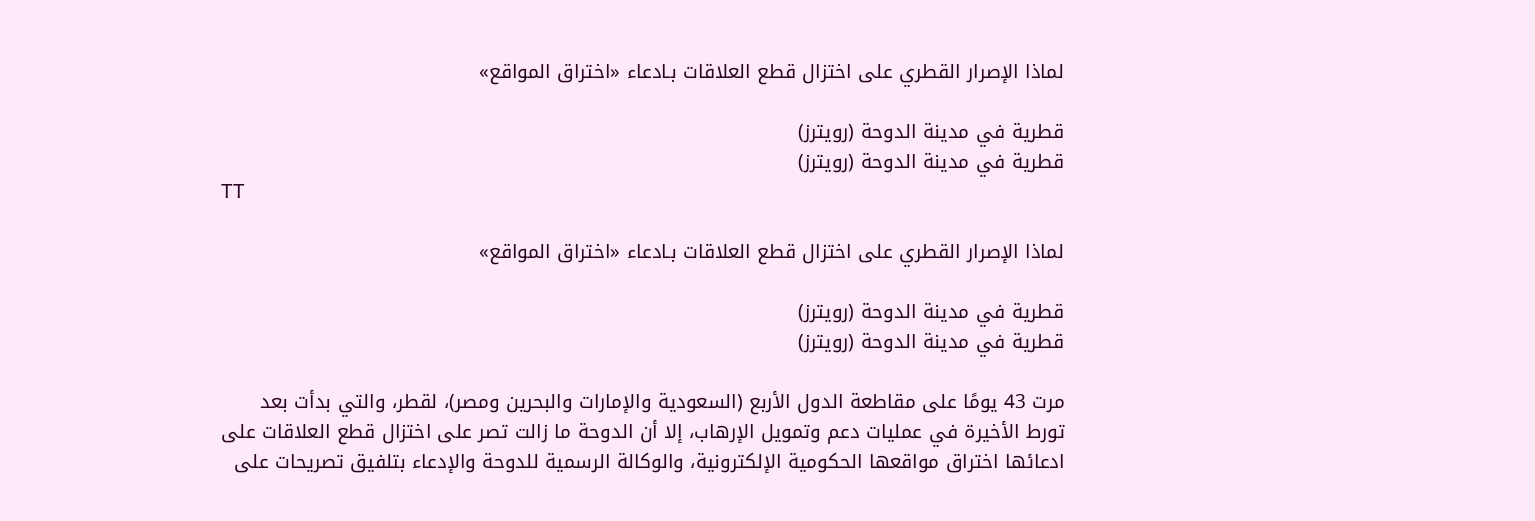لماذا الإصرار القطري على اختزال قطع العلاقات بـادعاء «اختراق المواقع»

قطرية في مدينة الدوحة (رويترز)
قطرية في مدينة الدوحة (رويترز)
TT

لماذا الإصرار القطري على اختزال قطع العلاقات بـادعاء «اختراق المواقع»

قطرية في مدينة الدوحة (رويترز)
قطرية في مدينة الدوحة (رويترز)

مرت 43 يومًا على مقاطعة الدول الأربع (السعودية والإمارات والبحرين ومصر)، لقطر، والتي بدأت بعد تورط الأخيرة في عمليات دعم وتمويل الإرهاب، إلا أن الدوحة ما زالت تصر على اختزال قطع العلاقات على ادعائها اختراق مواقعها الحكومية الإلكترونية، والوكالة الرسمية للدوحة والإدعاء بتلفيق تصريحات على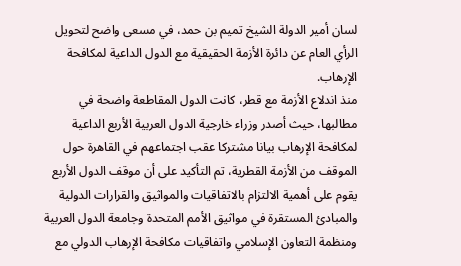لسان أمير الدولة الشيخ تميم بن حمد، في مسعى واضح لتحويل الرأي العام عن دائرة الأزمة الحقيقية مع الدول الداعية لمكافحة الإرهاب.
منذ اندلاع الأزمة مع قطر، كانت الدول المقاطعة واضحة في مطالبها، حيث أصدر وزراء خارجية الدول العربية الأربع الداعية لمكافحة الإرهاب بيانا مشتركا عقب اجتماعهم في القاهرة حول الموقف من الأزمة القطرية، تم التأكيد على أن موقف الدول الأربع يقوم على أهمية الالتزام بالاتفاقيات والمواثيق والقرارات الدولية والمبادئ المستقرة في مواثيق الأمم المتحدة وجامعة الدول العربية ومنظمة التعاون الإسلامي واتفاقيات مكافحة الإرهاب الدولي مع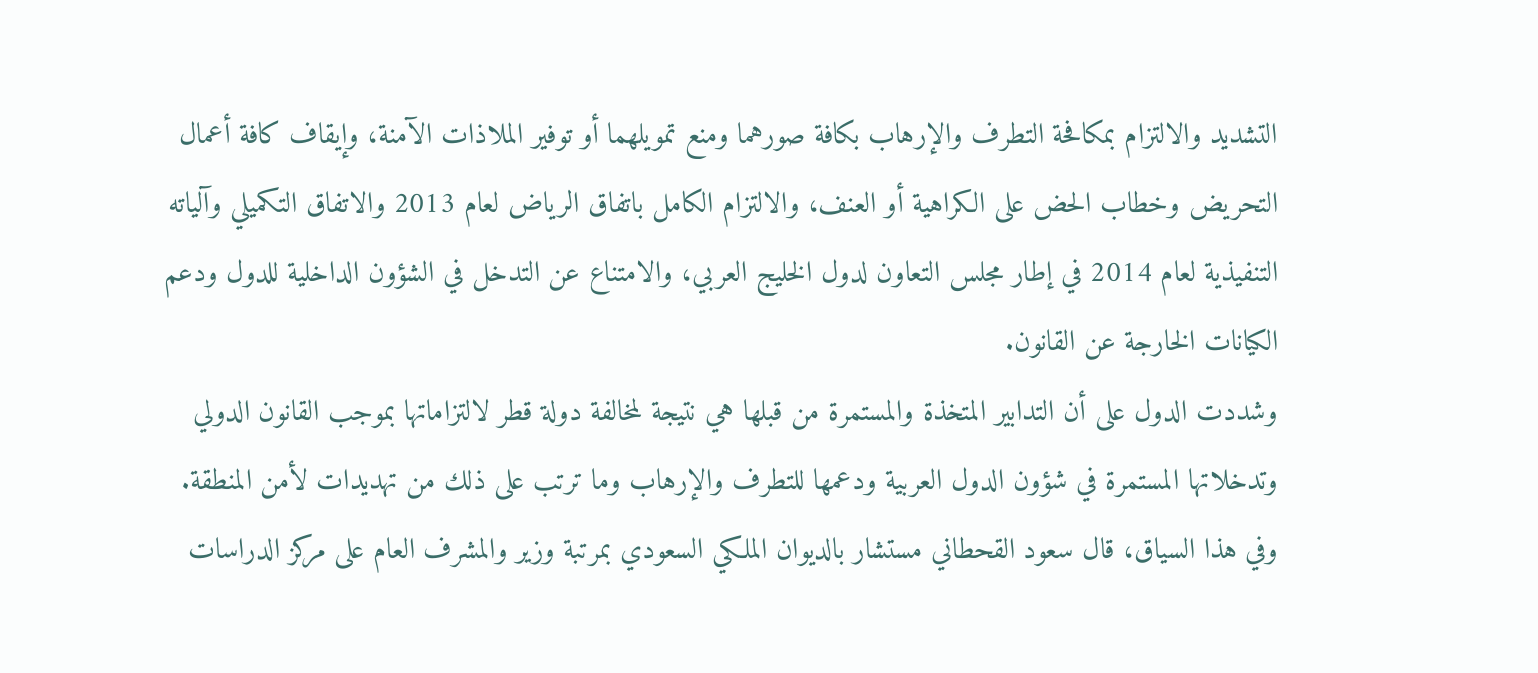التشديد والالتزام بمكافحة التطرف والإرهاب بكافة صورهما ومنع تمويلهما أو توفير الملاذات الآمنة، وإيقاف كافة أعمال التحريض وخطاب الحض على الكراهية أو العنف، والالتزام الكامل باتفاق الرياض لعام 2013 والاتفاق التكميلي وآلياته التنفيذية لعام 2014 في إطار مجلس التعاون لدول الخليج العربي، والامتناع عن التدخل في الشؤون الداخلية للدول ودعم الكيانات الخارجة عن القانون.
وشددت الدول على أن التدابير المتخذة والمستمرة من قبلها هي نتيجة لمخالفة دولة قطر لالتزاماتها بموجب القانون الدولي وتدخلاتها المستمرة في شؤون الدول العربية ودعمها للتطرف والإرهاب وما ترتب على ذلك من تهديدات لأمن المنطقة.
وفي هذا السياق، قال سعود القحطاني مستشار بالديوان الملكي السعودي بمرتبة وزير والمشرف العام على مركز الدراسات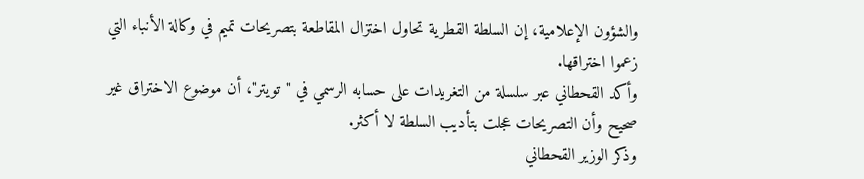والشؤون الإعلامية، إن السلطة القطرية تحاول اختزال المقاطعة بتصريحات تميم في وكالة الأنباء التي زعموا اختراقها.
وأكد القحطاني عبر سلسلة من التغريدات على حسابه الرسمي في "تويتر"، أن موضوع الاختراق غير صحيح وأن التصريحات عجلت بتأديب السلطة لا أكثر.
وذكر الوزير القحطاني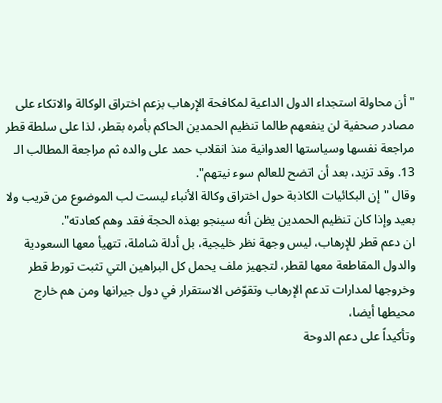"أن محاولة استجداء الدول الداعية لمكافحة الإرهاب بزعم اختراق الوكالة والاتكاء على مصادر صحفية لن ينفعهم طالما تنظيم الحمدين الحاكم بأمره بقطر، لذا على سلطة قطر مراجعة نفسها وسياستها العدوانية منذ انقلاب حمد على والده ثم مراجعة المطالب الـ 13. وقد تزيد، بعد أن اتضح للعالم سوء نيتهم".
وقال "إن البكائيات الكاذبة حول اختراق وكالة الأنباء ليست لب الموضوع من قريب ولا بعيد وإذا كان تنظيم الحمدين يظن أنه سينجو بهذه الحجة فقد وهم كعادته".
ان دعم قطر للإرهاب، ليس وجهة نظر خليجية، بل أدلة شاملة، تتهيأ معها السعودية والدول المقاطعة معها لقطر، لتجهيز ملف يحمل كل البراهين التي تثبت تورط قطر وخروجها لمدارات تدعم الإرهاب وتقوّض الاستقرار في دول جيرانها ومن هم خارج محيطها أيضا،
وتأكيداً على دعم الدوحة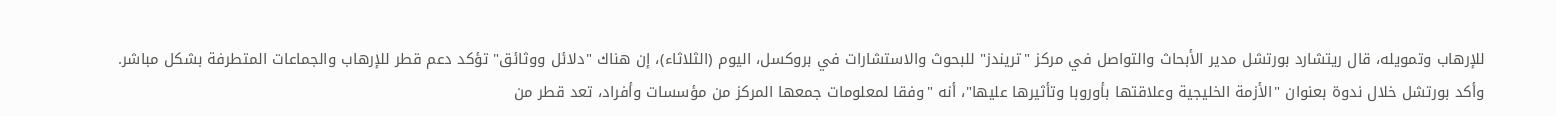للإرهاب وتمويله، قال ريتشارد بورتشل مدير الأبحاث والتواصل في مركز "تريندز" للبحوث والاستشارات في بروكسل، اليوم (الثلاثاء)، إن هناك "دلائل ووثائق" تؤكد دعم قطر للإرهاب والجماعات المتطرفة بشكل مباشر.
وأكد بورتشل خلال ندوة بعنوان "الأزمة الخليجية وعلاقتها بأوروبا وتأثيرها عليها"، أنه "وفقا لمعلومات جمعها المركز من مؤسسات وأفراد، تعد قطر من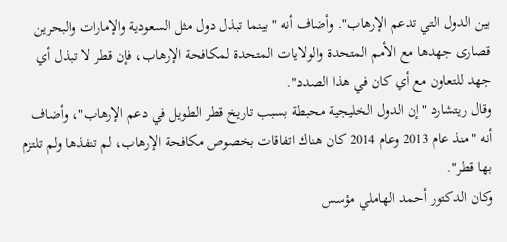بين الدول التي تدعم الإرهاب". وأضاف أنه "بينما تبذل دول مثل السعودية والإمارات والبحرين قصارى جهدها مع الأمم المتحدة والولايات المتحدة لمكافحة الإرهاب، فإن قطر لا تبذل أي جهد للتعاون مع أي كان في هذا الصدد".
وقال ريتشارد "إن الدول الخليجية محبطة بسبب تاريخ قطر الطويل في دعم الإرهاب"، وأضاف أنه "منذ عام 2013 وعام 2014 كان هناك اتفاقات بخصوص مكافحة الإرهاب، لم تنفذها ولم تلتزم بها قطر".
وكان الدكتور أحمد الهاملي مؤسس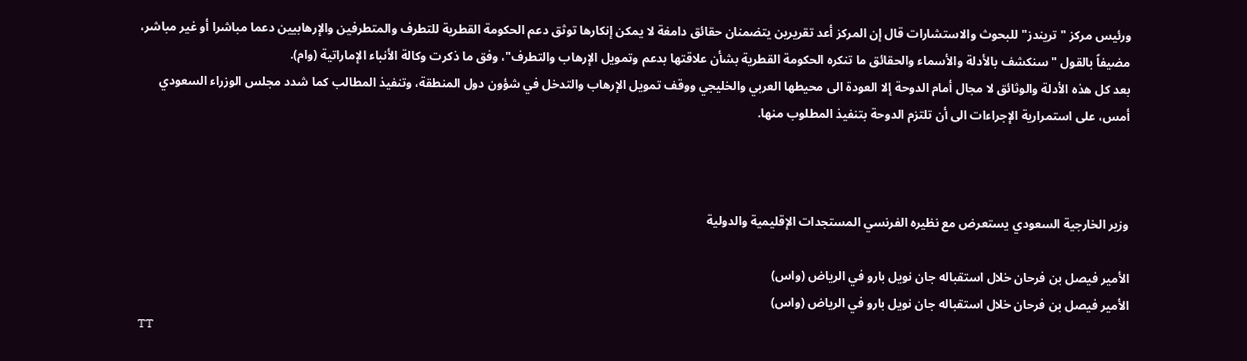ورئيس مركز "تريندز" للبحوث والاستشارات قال إن المركز أعد تقريرين يتضمنان حقائق دامغة لا يمكن إنكارها توثق دعم الحكومة القطرية للتطرف والمتطرفين والإرهابيين دعما مباشرا أو غير مباشر، مضيفاً بالقول "سنكشف بالأدلة والأسماء والحقائق ما تنكره الحكومة القطرية بشأن علاقتها بدعم وتمويل الإرهاب والتطرف"، وفق ما ذكرت وكالة الأنباء الإماراتية (وام).
بعد كل هذه الأدلة والوثائق لا مجال أمام الدوحة إلا العودة الى محيطها العربي والخليجي ووقف تمويل الإرهاب والتدخل في شؤون دول المنطقة، وتنفيذ المطالب كما شدد مجلس الوزراء السعودي أمس، على استمرارية الإجراءات الى أن تلتزم الدوحة بتنفيذ المطلوب منها.



وزير الخارجية السعودي يستعرض مع نظيره الفرنسي المستجدات الإقليمية والدولية

الأمير فيصل بن فرحان خلال استقباله جان نويل بارو في الرياض (واس)
الأمير فيصل بن فرحان خلال استقباله جان نويل بارو في الرياض (واس)
TT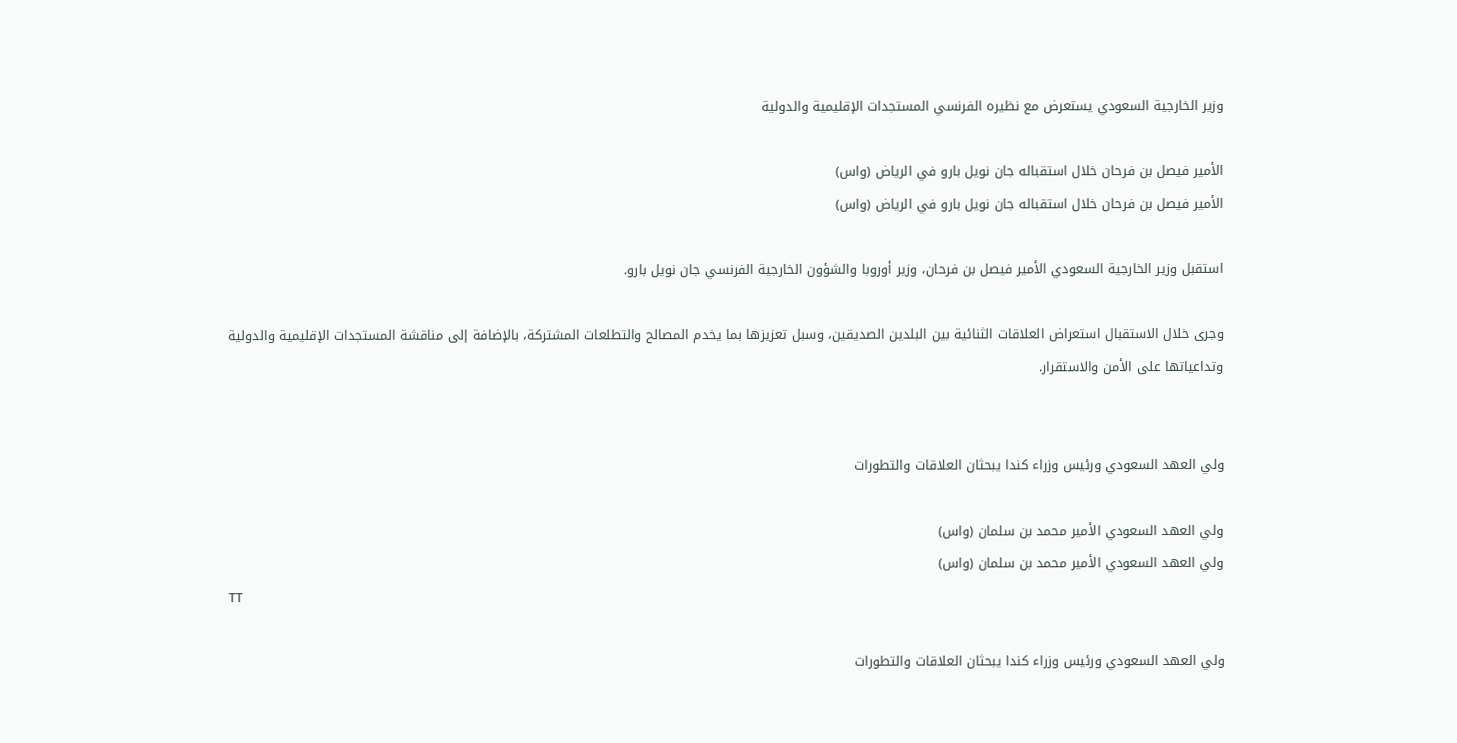وزير الخارجية السعودي يستعرض مع نظيره الفرنسي المستجدات الإقليمية والدولية

الأمير فيصل بن فرحان خلال استقباله جان نويل بارو في الرياض (واس)
الأمير فيصل بن فرحان خلال استقباله جان نويل بارو في الرياض (واس)

استقبل وزير الخارجية السعودي الأمير فيصل بن فرحان، وزير أوروبا والشؤون الخارجية الفرنسي جان نويل بارو.

وجرى خلال الاستقبال استعراض العلاقات الثنائية بين البلدين الصديقين، وسبل تعزيزها بما يخدم المصالح والتطلعات المشتركة، بالإضافة إلى مناقشة المستجدات الإقليمية والدولية وتداعياتها على الأمن والاستقرار.


ولي العهد السعودي ورئيس وزراء كندا يبحثان العلاقات والتطورات

ولي العهد السعودي الأمير محمد بن سلمان (واس)
ولي العهد السعودي الأمير محمد بن سلمان (واس)
TT

ولي العهد السعودي ورئيس وزراء كندا يبحثان العلاقات والتطورات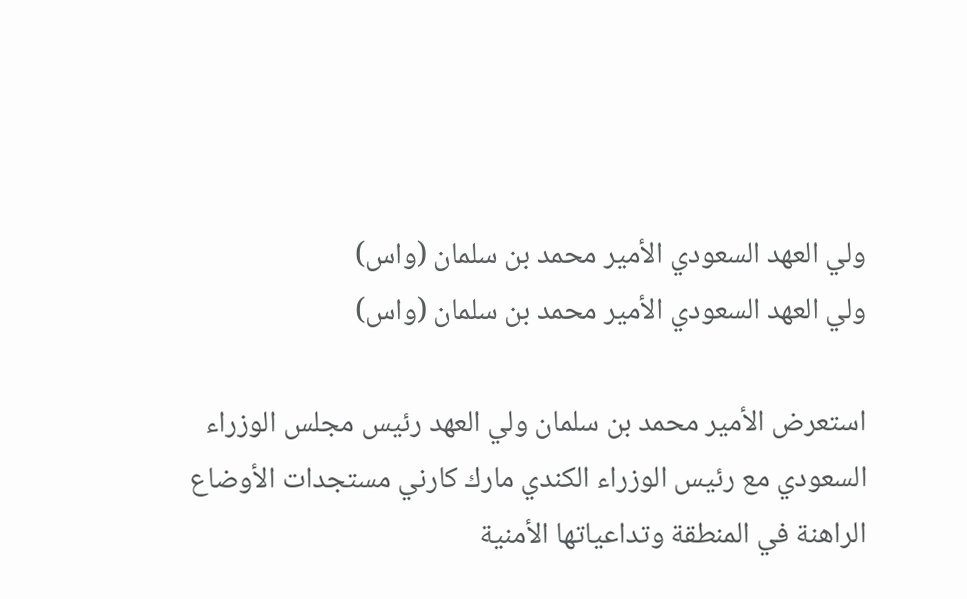ولي العهد السعودي الأمير محمد بن سلمان (واس)
ولي العهد السعودي الأمير محمد بن سلمان (واس)

استعرض الأمير محمد بن سلمان ولي العهد رئيس مجلس الوزراء السعودي مع رئيس الوزراء الكندي مارك كارني مستجدات الأوضاع الراهنة في المنطقة وتداعياتها الأمنية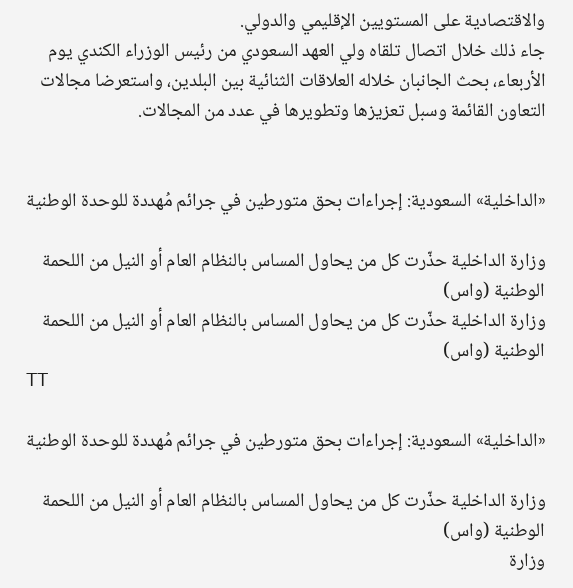والاقتصادية على المستويين الإقليمي والدولي.
جاء ذلك خلال اتصال تلقاه ولي العهد السعودي من رئيس الوزراء الكندي يوم الأربعاء، بحث الجانبان خلاله العلاقات الثنائية بين البلدين، واستعرضا مجالات التعاون القائمة وسبل تعزيزها وتطويرها في عدد من المجالات.


«الداخلية» السعودية: إجراءات بحق متورطين في جرائم مُهددة للوحدة الوطنية

وزارة الداخلية حذّرت كل من يحاول المساس بالنظام العام أو النيل من اللحمة الوطنية (واس)
وزارة الداخلية حذّرت كل من يحاول المساس بالنظام العام أو النيل من اللحمة الوطنية (واس)
TT

«الداخلية» السعودية: إجراءات بحق متورطين في جرائم مُهددة للوحدة الوطنية

وزارة الداخلية حذّرت كل من يحاول المساس بالنظام العام أو النيل من اللحمة الوطنية (واس)
وزارة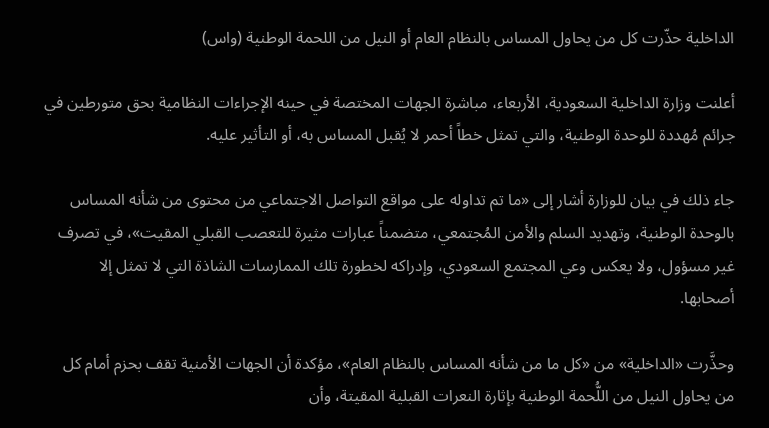الداخلية حذّرت كل من يحاول المساس بالنظام العام أو النيل من اللحمة الوطنية (واس)

أعلنت وزارة الداخلية السعودية، الأربعاء، مباشرة الجهات المختصة في حينه الإجراءات النظامية بحق متورطين في جرائم مُهددة للوحدة الوطنية، والتي تمثل خطاً أحمر لا يُقبل المساس به، أو التأثير عليه.

جاء ذلك في بيان للوزارة أشار إلى «ما تم تداوله على مواقع التواصل الاجتماعي من محتوى من شأنه المساس بالوحدة الوطنية، وتهديد السلم والأمن المُجتمعي، متضمناً عبارات مثيرة للتعصب القبلي المقيت»، في تصرف غير مسؤول، ولا يعكس وعي المجتمع السعودي، وإدراكه لخطورة تلك الممارسات الشاذة التي لا تمثل إلا أصحابها.

وحذَّرت «الداخلية» من «كل ما من شأنه المساس بالنظام العام»، مؤكدة أن الجهات الأمنية تقف بحزم أمام كل من يحاول النيل من اللُّحمة الوطنية بإثارة النعرات القبلية المقيتة، وأن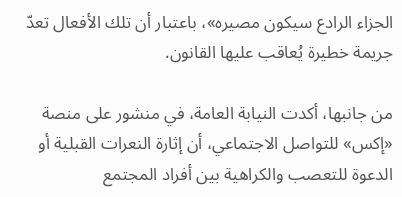الجزاء الرادع سيكون مصيره»، باعتبار أن تلك الأفعال تعدّ جريمة خطيرة يُعاقب عليها القانون.

من جانبها، أكدت النيابة العامة، في منشور على منصة «إكس» للتواصل الاجتماعي، أن إثارة النعرات القبلية أو الدعوة للتعصب والكراهية بين أفراد المجتمع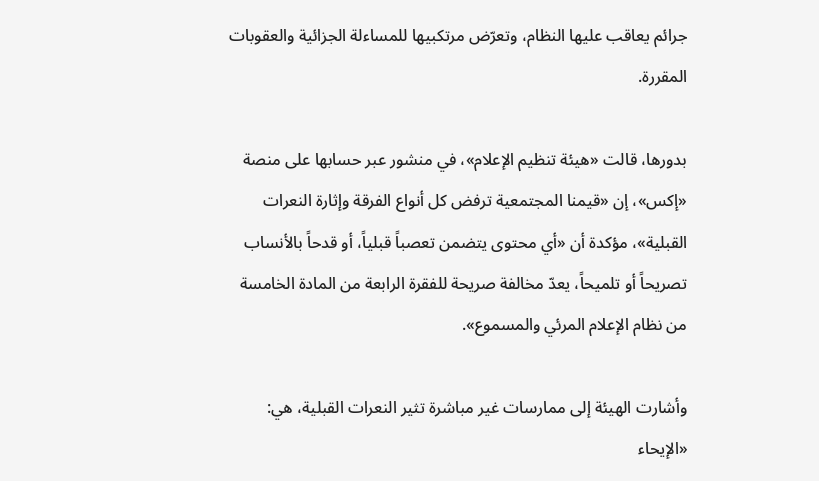جرائم يعاقب عليها النظام، وتعرّض مرتكبيها للمساءلة الجزائية والعقوبات المقررة.

بدورها، قالت «هيئة تنظيم الإعلام»، في منشور عبر حسابها على منصة «إكس»، إن «قيمنا المجتمعية ترفض كل أنواع الفرقة وإثارة النعرات القبلية»، مؤكدة أن «أي محتوى يتضمن تعصباً قبلياً، أو قدحاً بالأنساب تصريحاً أو تلميحاً، يعدّ مخالفة صريحة للفقرة الرابعة من المادة الخامسة من نظام الإعلام المرئي والمسموع».

وأشارت الهيئة إلى ممارسات غير مباشرة تثير النعرات القبلية، هي: «الإيحاء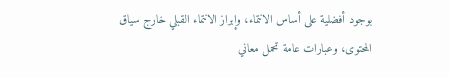بوجود أفضلية على أساس الانتماء، وإبراز الانتماء القبلي خارج سياق المحتوى، وعبارات عامة تحمل معاني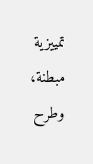تمييزية مبطنة، وطرح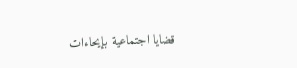قضايا اجتماعية بإيحاءات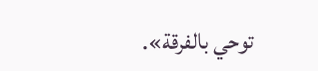توحي بالفرقة».